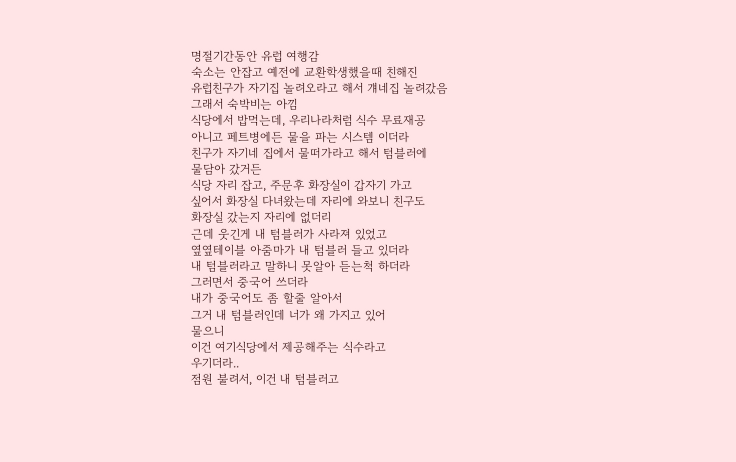명절기간동안 유럽 여행감
숙소는 안잡고 예전에 교환학생했을때 친해진
유럽친구가 자기집 놀려오라고 해서 걔네집 놀려갔음
그래서 숙박비는 아낌
식당에서 밥먹는데, 우리나라처럼 식수 무료재공
아니고 페트병에든 물을 파는 시스템 이더라
친구가 자기네 집에서 물떠가라고 해서 텀블러에
물담아 갔거든
식당 자리 잡고, 주문후 화장실이 갑자기 가고
싶어서 화장실 다녀왔는데 자리에 와보니 친구도
화장실 갔는지 자리에 없더리
근데 웃긴게 내 텀블러가 사라져 있었고
옆옆테이블 아줌마가 내 텀블러 들고 있더라
내 텀블러라고 말하니 못알아 듣는척 하더라
그러면서 중국어 쓰더라
내가 중국어도 좀 할줄 알아서
그거 내 텀블러인데 너가 왜 가지고 있어
물으니
이건 여기식당에서 제공해주는 식수라고
우기더라..
점원 불려서, 이건 내 텀블러고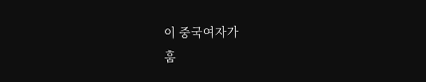이 중국여자가
훔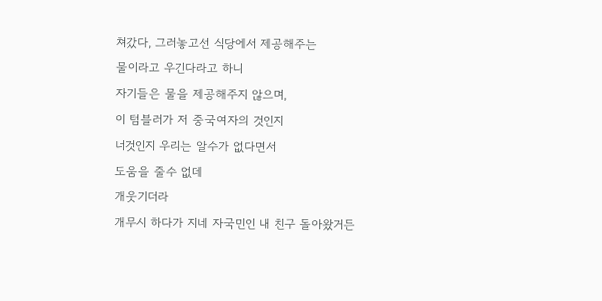쳐갔다, 그러놓고선 식당에서 제공해주는
물이라고 우긴다라고 하니
자기들은 물을 제공해주지 않으며,
이 텀블러가 저 중국여자의 것인지
너것인지 우리는 알수가 없다면서
도움을 줄수 없데
개웃기더라
개무시 하다가 지네 자국민인 내 친구 돌아왔거든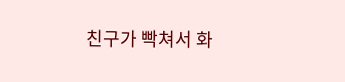친구가 빡쳐서 화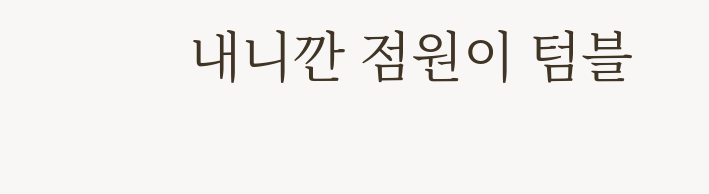내니깐 점원이 텀블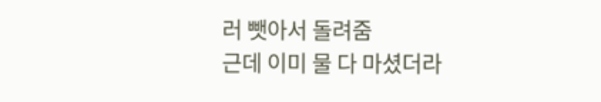러 뺏아서 돌려줌
근데 이미 물 다 마셨더라